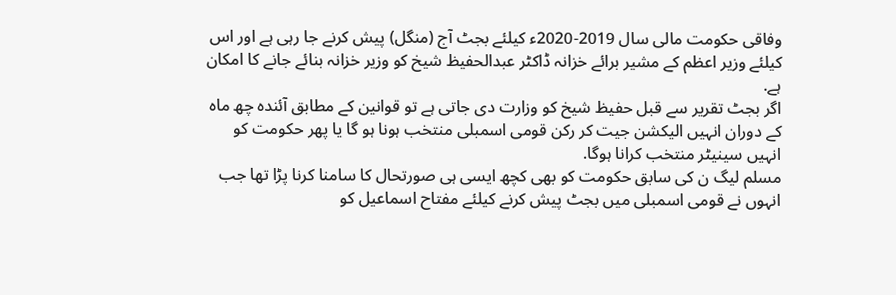وفاقی حکومت مالی سال 2019-2020ء کیلئے بجٹ آج (منگل) پیش کرنے جا رہی ہے اور اس کیلئے وزیر اعظم کے مشیر برائے خزانہ ڈاکٹر عبدالحفیظ شیخ کو وزیر خزانہ بنائے جانے کا امکان ہے.
اگر بجٹ تقریر سے قبل حفیظ شیخ کو وزارت دی جاتی ہے تو قوانین کے مطابق آئندہ چھ ماہ کے دوران انہیں الیکشن جیت کر رکن قومی اسمبلی منتخب ہونا ہو گا یا پھر حکومت کو انہیں سینیٹر منتخب کرانا ہوگا.
مسلم لیگ ن کی سابق حکومت کو بھی کچھ ایسی ہی صورتحال کا سامنا کرنا پڑا تھا جب انہوں نے قومی اسمبلی میں بجٹ پیش کرنے کیلئے مفتاح اسماعیل کو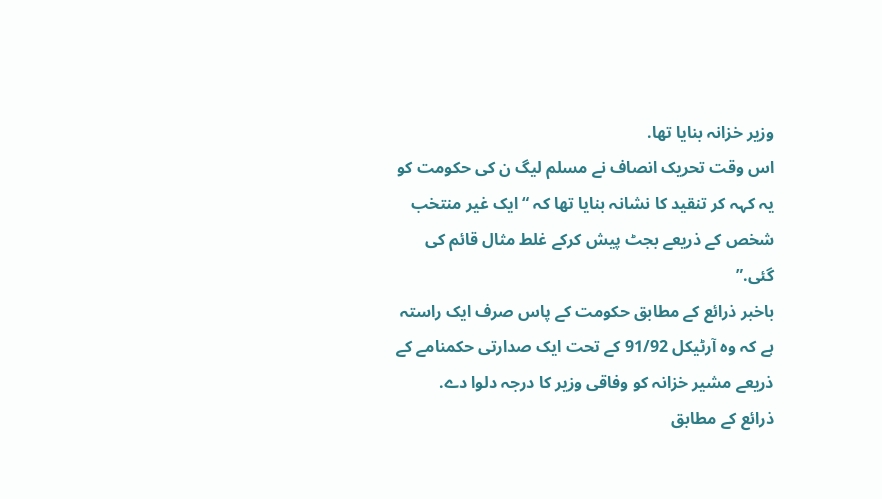وزیر خزانہ بنایا تھا.
اس وقت تحریک انصاف نے مسلم لیگ ن کی حکومت کو یہ کہہ کر تنقید کا نشانہ بنایا تھا کہ “ایک غیر منتخب شخص کے ذریعے بجٹ پیش کرکے غلط مثال قائم کی گئی.”
باخبر ذرائع کے مطابق حکومت کے پاس صرف ایک راستہ ہے کہ وہ آرٹیکل 91/92 کے تحت ایک صدارتی حکمنامے کے ذریعے مشیر خزانہ کو وفاقی وزیر کا درجہ دلوا دے.
ذرائع کے مطابق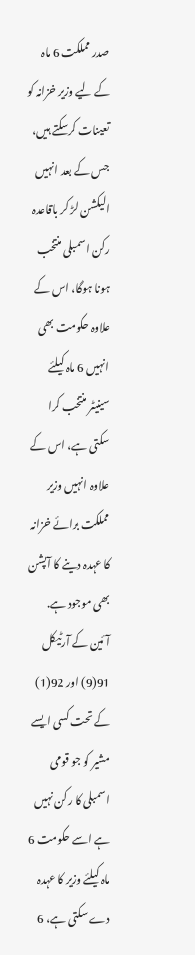صدر مملکت 6 ماہ کے لیے وزیر خزانہ کو تعینات کرسکتے ہیں، جس کے بعد انہیں الیکشن لڑ کر باقاعدہ رکن اسمبلی منتخب ہونا ہوگا، اس کے علاوہ حکومت بھی انہیں 6 ماہ کیلئے سینیٹر منتخب کرا سکتی ہے، اس کے علاوہ انہیں وزیر مملکت برائے خزانہ کا عہدہ دینے کا آپشن بھی موجود ہے.
آئین کے آرٹیکل 91(9) اور 92(1) کے تحت کسی ایسے مشیر کو جو قومی اسمبلی کا رکن نہیں ہے اسے حکومت 6 ماہ کیلئے وزیر کا عہدہ دے سکتی ہے، 6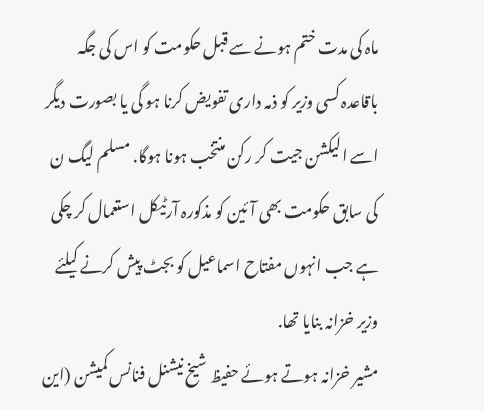ماہ کی مدت ختم ہونے سے قبل حکومت کو اس کی جگہ باقاعدہ کسی وزیر کو ذمہ داری تفویض کرنا ہو گی یا بصورت دیگر اسے الیکشن جیت کر رکن منتخب ہونا ہوگا. مسلم لیگ ن کی سابق حکومت بھی آئین کو مذکورہ آرٹیکل استعمال کر چکی ہے جب انہوں مفتاح اسماعیل کو بجٹ پیش کرنے کیلئے وزیر خزانہ بنایا تھا.
مشیر خزانہ ہوتے ہوئے حفیظ شیخ نیشنل فنانس کمیشن (این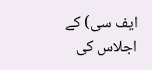ایف سی) کے اجلاس کی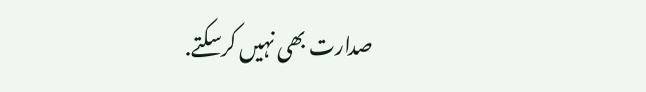صدارت بھی نہیں کرسکتے.